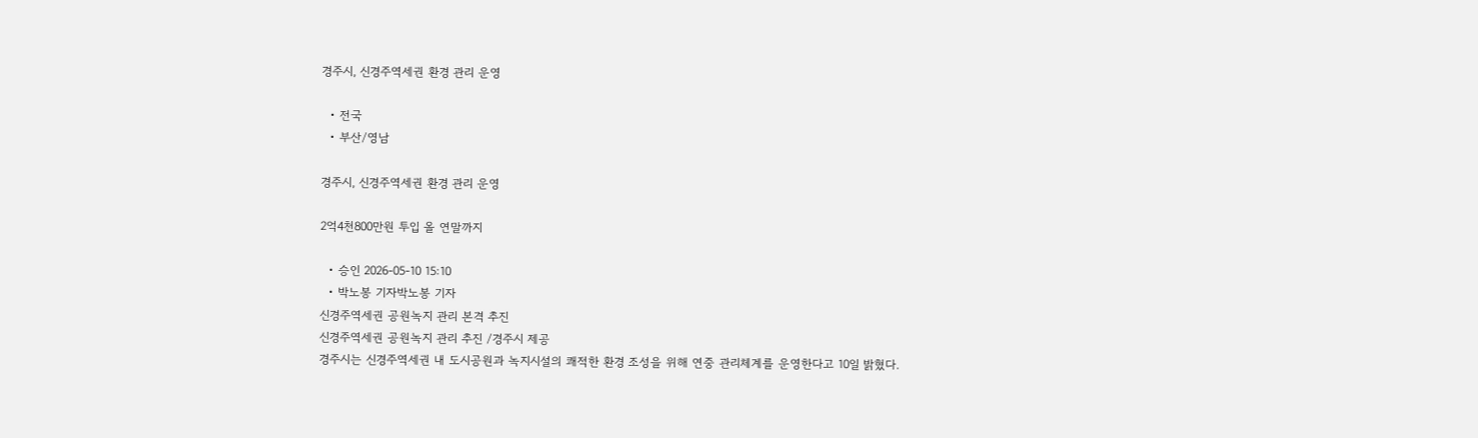경주시, 신경주역세권 환경 관리 운영

  • 전국
  • 부산/영남

경주시, 신경주역세권 환경 관리 운영

2억4천800만원 투입 올 연말까지

  • 승인 2026-05-10 15:10
  • 박노봉 기자박노봉 기자
신경주역세권 공원녹지 관리 본격 추진
신경주역세권 공원녹지 관리 추진 /경주시 제공
경주시는 신경주역세권 내 도시공원과 녹지시설의 쾌적한 환경 조성을 위해 연중 관리체계를 운영한다고 10일 밝혔다.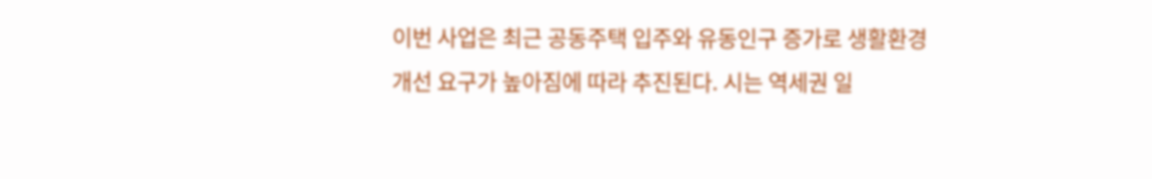이번 사업은 최근 공동주택 입주와 유동인구 증가로 생활환경 개선 요구가 높아짐에 따라 추진된다. 시는 역세권 일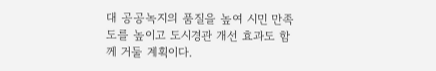대 공공녹지의 품질을 높여 시민 만족도를 높이고 도시경관 개선 효과도 함께 거둘 계획이다.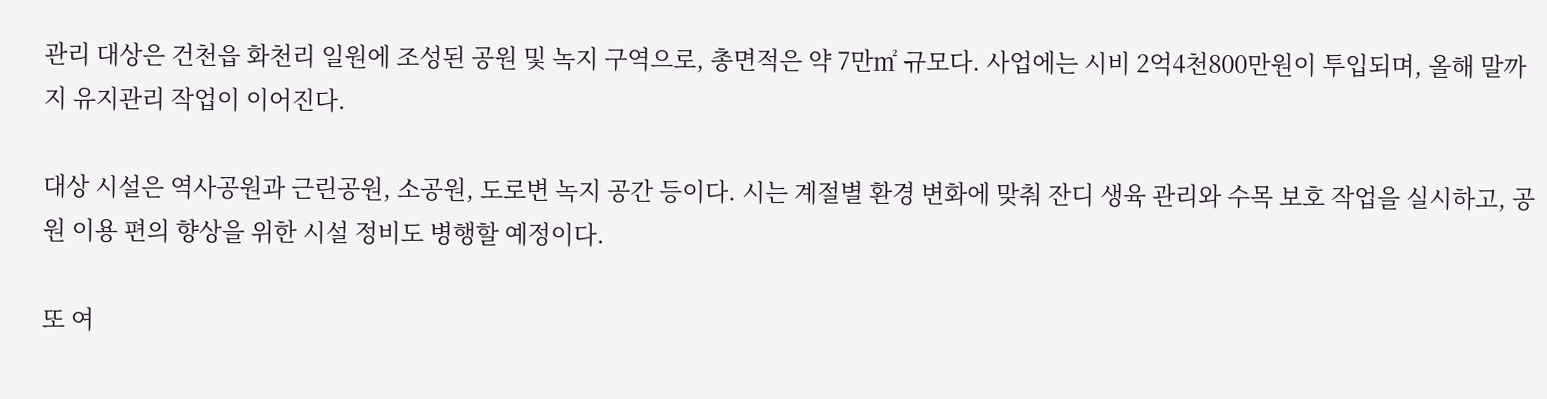관리 대상은 건천읍 화천리 일원에 조성된 공원 및 녹지 구역으로, 총면적은 약 7만㎡ 규모다. 사업에는 시비 2억4천800만원이 투입되며, 올해 말까지 유지관리 작업이 이어진다.

대상 시설은 역사공원과 근린공원, 소공원, 도로변 녹지 공간 등이다. 시는 계절별 환경 변화에 맞춰 잔디 생육 관리와 수목 보호 작업을 실시하고, 공원 이용 편의 향상을 위한 시설 정비도 병행할 예정이다.

또 여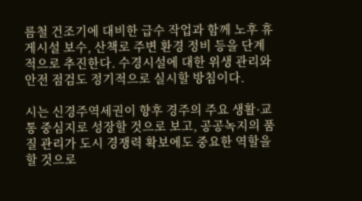름철 건조기에 대비한 급수 작업과 함께 노후 휴게시설 보수, 산책로 주변 환경 정비 등을 단계적으로 추진한다. 수경시설에 대한 위생 관리와 안전 점검도 정기적으로 실시할 방침이다.

시는 신경주역세권이 향후 경주의 주요 생활·교통 중심지로 성장할 것으로 보고, 공공녹지의 품질 관리가 도시 경쟁력 확보에도 중요한 역할을 할 것으로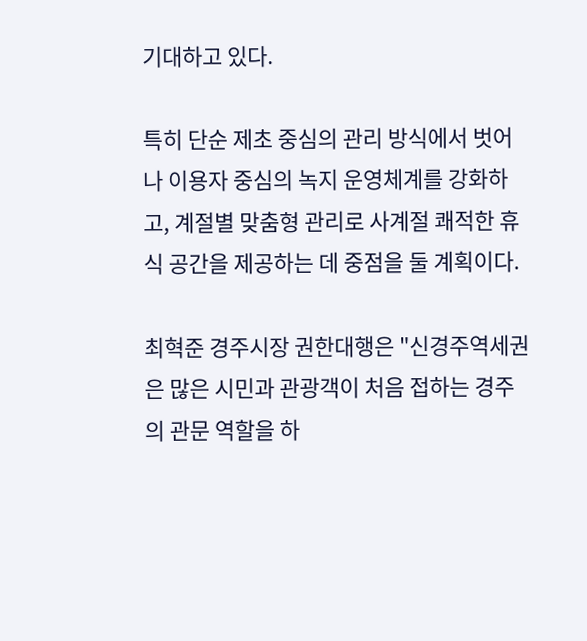기대하고 있다.

특히 단순 제초 중심의 관리 방식에서 벗어나 이용자 중심의 녹지 운영체계를 강화하고, 계절별 맞춤형 관리로 사계절 쾌적한 휴식 공간을 제공하는 데 중점을 둘 계획이다.

최혁준 경주시장 권한대행은 "신경주역세권은 많은 시민과 관광객이 처음 접하는 경주의 관문 역할을 하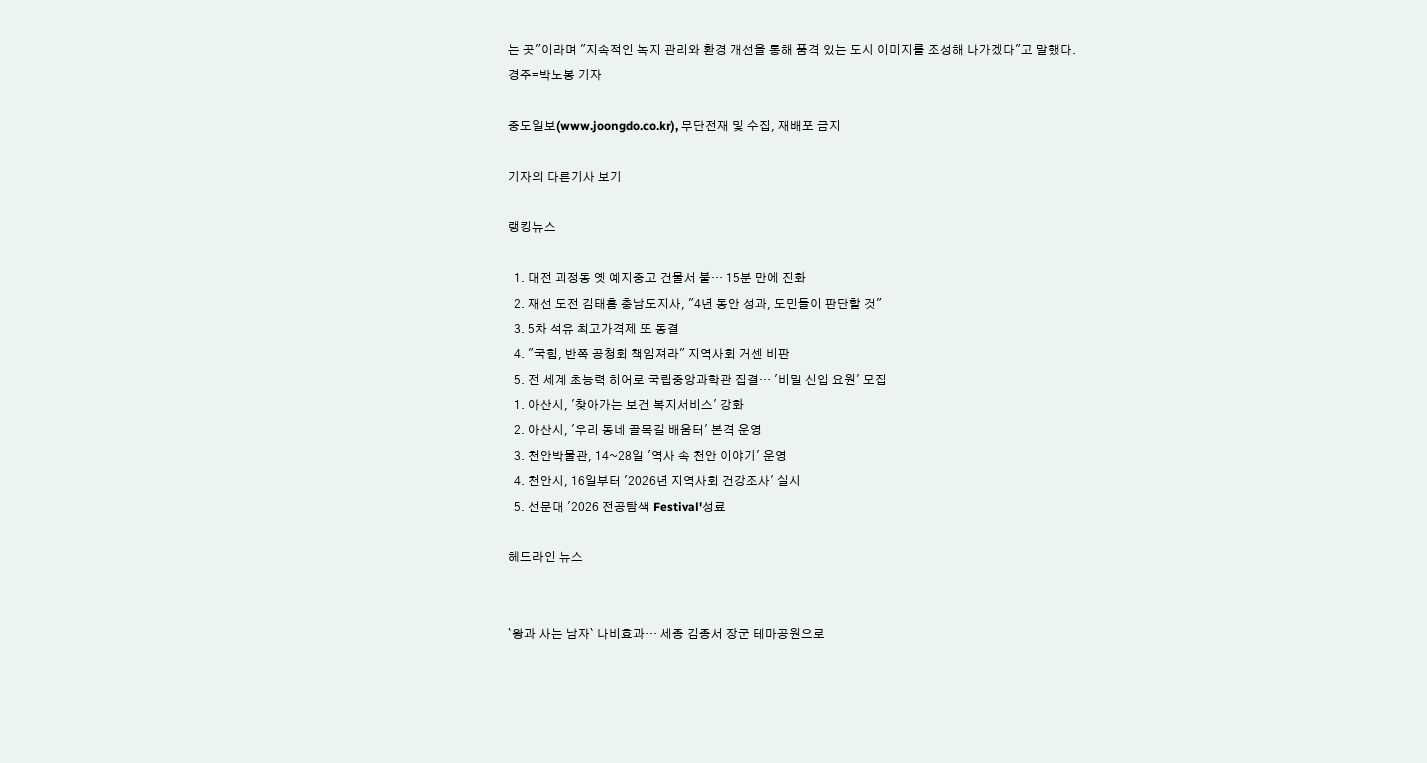는 곳"이라며 "지속적인 녹지 관리와 환경 개선을 통해 품격 있는 도시 이미지를 조성해 나가겠다"고 말했다.
경주=박노봉 기자

중도일보(www.joongdo.co.kr), 무단전재 및 수집, 재배포 금지

기자의 다른기사 보기

랭킹뉴스

  1. 대전 괴정동 옛 예지중고 건물서 불… 15분 만에 진화
  2. 재선 도전 김태흠 충남도지사, "4년 동안 성과, 도민들이 판단할 것"
  3. 5차 석유 최고가격제 또 동결
  4. "국힘, 반쪽 공청회 책임져라" 지역사회 거센 비판
  5. 전 세계 초능력 히어로 국립중앙과학관 집결… '비밀 신입 요원' 모집
  1. 아산시, '찾아가는 보건 복지서비스' 강화
  2. 아산시, '우리 동네 골목길 배움터' 본격 운영
  3. 천안박물관, 14~28일 '역사 속 천안 이야기' 운영
  4. 천안시, 16일부터 '2026년 지역사회 건강조사' 실시
  5. 선문대 '2026 전공탐색 Festival'성료

헤드라인 뉴스


`왕과 사는 남자` 나비효과… 세종 김종서 장군 테마공원으로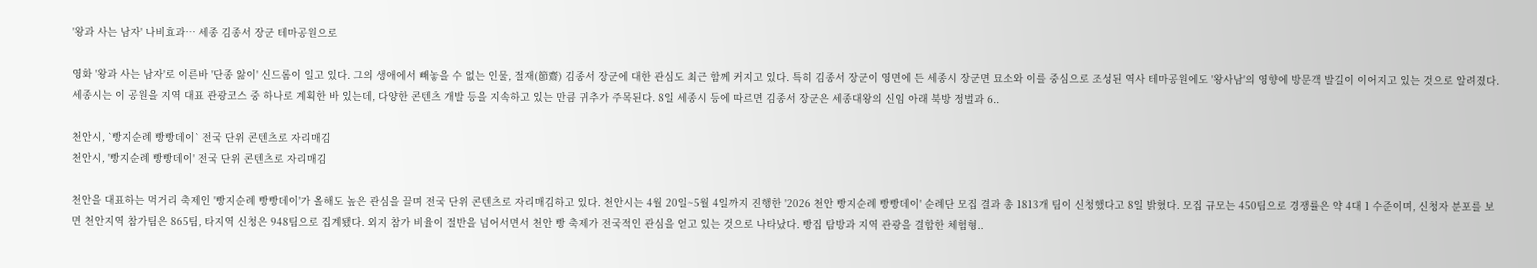'왕과 사는 남자' 나비효과… 세종 김종서 장군 테마공원으로

영화 '왕과 사는 남자'로 이른바 '단종 앓이' 신드롬이 일고 있다. 그의 생애에서 빼놓을 수 없는 인물, 절재(節齋) 김종서 장군에 대한 관심도 최근 함께 커지고 있다. 특히 김종서 장군이 영면에 든 세종시 장군면 묘소와 이를 중심으로 조성된 역사 테마공원에도 '왕사남'의 영향에 방문객 발길이 이어지고 있는 것으로 알려졌다. 세종시는 이 공원을 지역 대표 관광코스 중 하나로 계획한 바 있는데, 다양한 콘텐츠 개발 등을 지속하고 있는 만큼 귀추가 주목된다. 8일 세종시 등에 따르면 김종서 장군은 세종대왕의 신임 아래 북방 정벌과 6..

천안시, `빵지순례 빵빵데이` 전국 단위 콘텐츠로 자리매김
천안시, '빵지순례 빵빵데이' 전국 단위 콘텐츠로 자리매김

천안을 대표하는 먹거리 축제인 '빵지순례 빵빵데이'가 올해도 높은 관심을 끌며 전국 단위 콘텐츠로 자리매김하고 있다. 천안시는 4월 20일~5월 4일까지 진행한 '2026 천안 빵지순례 빵빵데이' 순례단 모집 결과 총 1813개 팀이 신청했다고 8일 밝혔다. 모집 규모는 450팀으로 경쟁률은 약 4대 1 수준이며, 신청자 분포를 보면 천안지역 참가팀은 865팀, 타지역 신청은 948팀으로 집계됐다. 외지 참가 비율이 절반을 넘어서면서 천안 빵 축제가 전국적인 관심을 얻고 있는 것으로 나타났다. 빵집 탐방과 지역 관광을 결합한 체험형..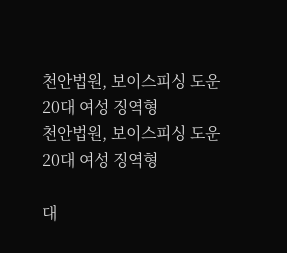천안법원, 보이스피싱 도운 20대 여성 징역형
천안법원, 보이스피싱 도운 20대 여성 징역형

대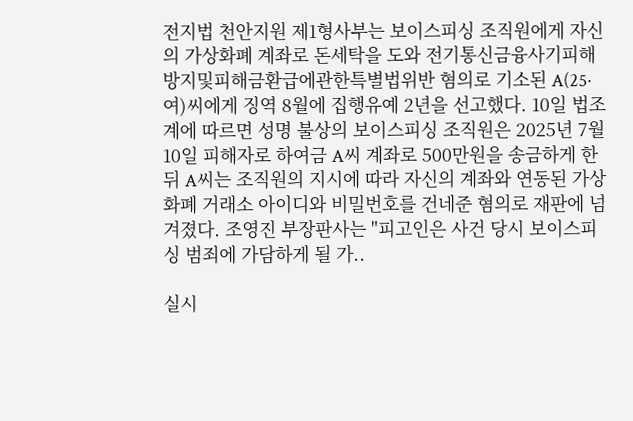전지법 천안지원 제1형사부는 보이스피싱 조직원에게 자신의 가상화폐 계좌로 돈세탁을 도와 전기통신금융사기피해방지및피해금환급에관한특별법위반 혐의로 기소된 A(25·여)씨에게 징역 8월에 집행유예 2년을 선고했다. 10일 법조계에 따르면 성명 불상의 보이스피싱 조직원은 2025년 7월 10일 피해자로 하여금 A씨 계좌로 500만원을 송금하게 한 뒤 A씨는 조직원의 지시에 따라 자신의 계좌와 연동된 가상화폐 거래소 아이디와 비밀번호를 건네준 혐의로 재판에 넘겨졌다. 조영진 부장판사는 "피고인은 사건 당시 보이스피싱 범죄에 가담하게 될 가..

실시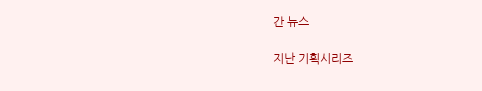간 뉴스

지난 기획시리즈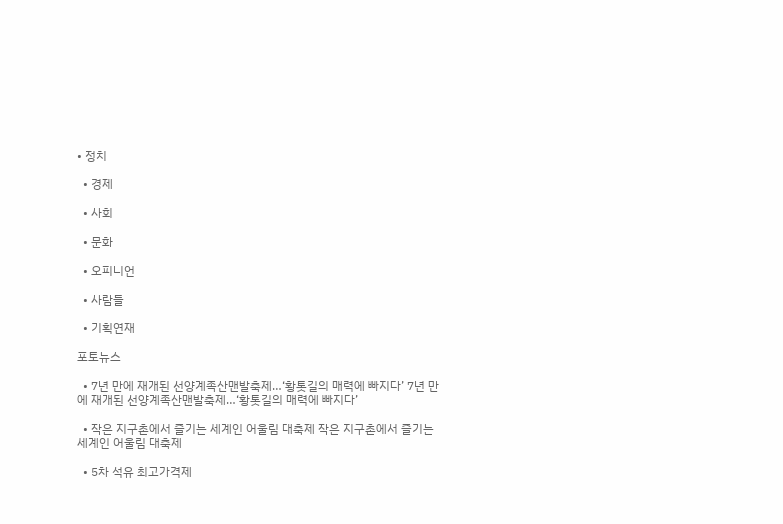• 정치

  • 경제

  • 사회

  • 문화

  • 오피니언

  • 사람들

  • 기획연재

포토뉴스

  • 7년 만에 재개된 선양계족산맨발축제…‘황톳길의 매력에 빠지다’ 7년 만에 재개된 선양계족산맨발축제…‘황톳길의 매력에 빠지다’

  • 작은 지구촌에서 즐기는 세계인 어울림 대축제 작은 지구촌에서 즐기는 세계인 어울림 대축제

  • 5차 석유 최고가격제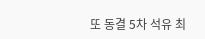또 동결 5차 석유 최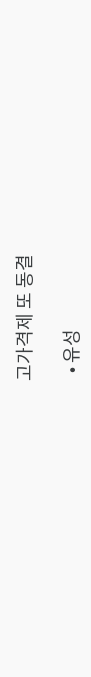고가격제 또 동결

  • 유성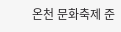온천 문화축제 준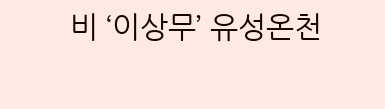비 ‘이상무’ 유성온천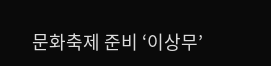문화축제 준비 ‘이상무’